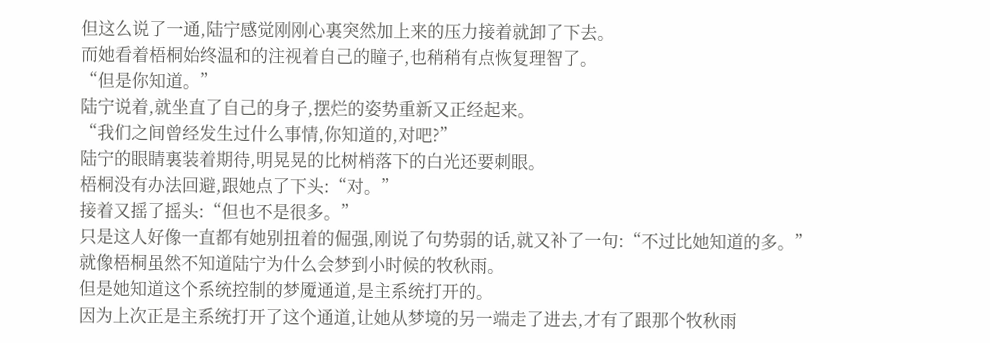但这么说了一通,陆宁感觉刚刚心裏突然加上来的压力接着就卸了下去。
而她看着梧桐始终温和的注视着自己的瞳子,也稍稍有点恢复理智了。
“但是你知道。”
陆宁说着,就坐直了自己的身子,摆烂的姿势重新又正经起来。
“我们之间曾经发生过什么事情,你知道的,对吧?”
陆宁的眼睛裏装着期待,明晃晃的比树梢落下的白光还要刺眼。
梧桐没有办法回避,跟她点了下头:“对。”
接着又摇了摇头:“但也不是很多。”
只是这人好像一直都有她别扭着的倔强,刚说了句势弱的话,就又补了一句:“不过比她知道的多。”
就像梧桐虽然不知道陆宁为什么会梦到小时候的牧秋雨。
但是她知道这个系统控制的梦魇通道,是主系统打开的。
因为上次正是主系统打开了这个通道,让她从梦境的另一端走了进去,才有了跟那个牧秋雨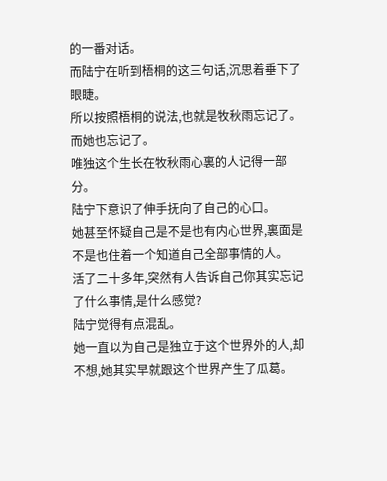的一番对话。
而陆宁在听到梧桐的这三句话,沉思着垂下了眼睫。
所以按照梧桐的说法,也就是牧秋雨忘记了。
而她也忘记了。
唯独这个生长在牧秋雨心裏的人记得一部分。
陆宁下意识了伸手抚向了自己的心口。
她甚至怀疑自己是不是也有内心世界,裏面是不是也住着一个知道自己全部事情的人。
活了二十多年,突然有人告诉自己你其实忘记了什么事情,是什么感觉?
陆宁觉得有点混乱。
她一直以为自己是独立于这个世界外的人,却不想,她其实早就跟这个世界产生了瓜葛。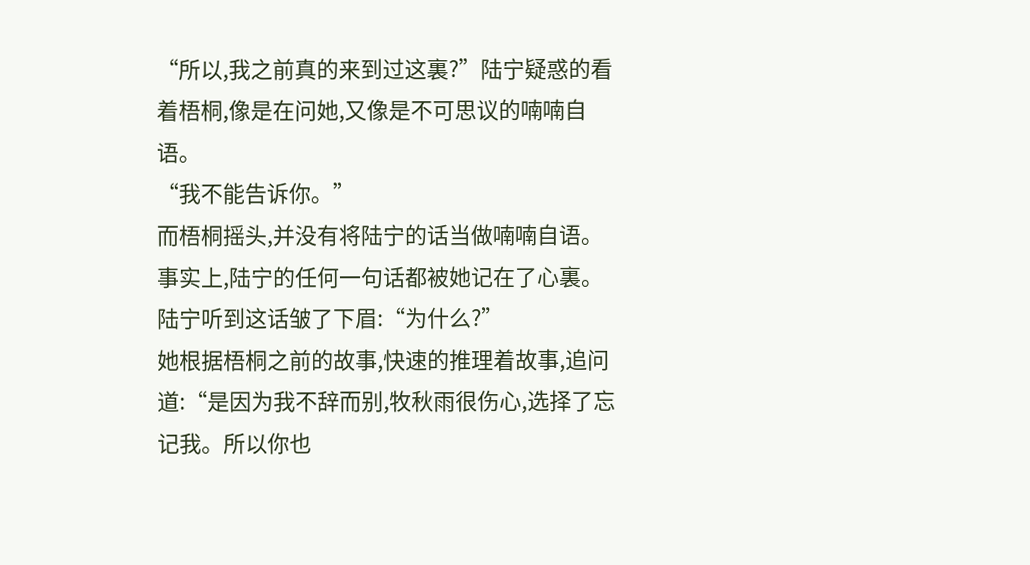“所以,我之前真的来到过这裏?”陆宁疑惑的看着梧桐,像是在问她,又像是不可思议的喃喃自语。
“我不能告诉你。”
而梧桐摇头,并没有将陆宁的话当做喃喃自语。
事实上,陆宁的任何一句话都被她记在了心裏。
陆宁听到这话皱了下眉:“为什么?”
她根据梧桐之前的故事,快速的推理着故事,追问道:“是因为我不辞而别,牧秋雨很伤心,选择了忘记我。所以你也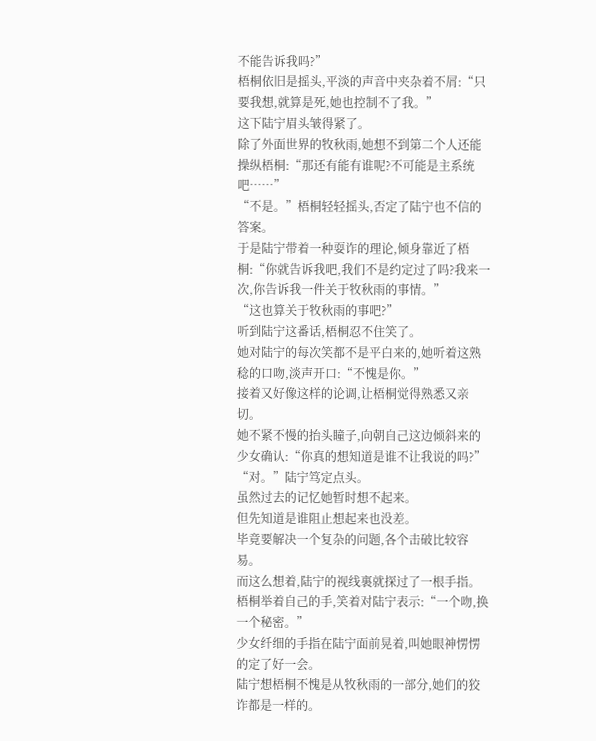不能告诉我吗?”
梧桐依旧是摇头,平淡的声音中夹杂着不屑:“只要我想,就算是死,她也控制不了我。”
这下陆宁眉头皱得紧了。
除了外面世界的牧秋雨,她想不到第二个人还能操纵梧桐:“那还有能有谁呢?不可能是主系统吧……”
“不是。”梧桐轻轻摇头,否定了陆宁也不信的答案。
于是陆宁带着一种耍诈的理论,倾身靠近了梧桐:“你就告诉我吧,我们不是约定过了吗?我来一次,你告诉我一件关于牧秋雨的事情。”
“这也算关于牧秋雨的事吧?”
听到陆宁这番话,梧桐忍不住笑了。
她对陆宁的每次笑都不是平白来的,她听着这熟稔的口吻,淡声开口:“不愧是你。”
接着又好像这样的论调,让梧桐觉得熟悉又亲切。
她不紧不慢的抬头瞳子,向朝自己这边倾斜来的少女确认:“你真的想知道是谁不让我说的吗?”
“对。”陆宁笃定点头。
虽然过去的记忆她暂时想不起来。
但先知道是谁阻止想起来也没差。
毕竟要解决一个复杂的问题,各个击破比较容易。
而这么想着,陆宁的视线裏就探过了一根手指。
梧桐举着自己的手,笑着对陆宁表示:“一个吻,换一个秘密。”
少女纤细的手指在陆宁面前晃着,叫她眼神愣愣的定了好一会。
陆宁想梧桐不愧是从牧秋雨的一部分,她们的狡诈都是一样的。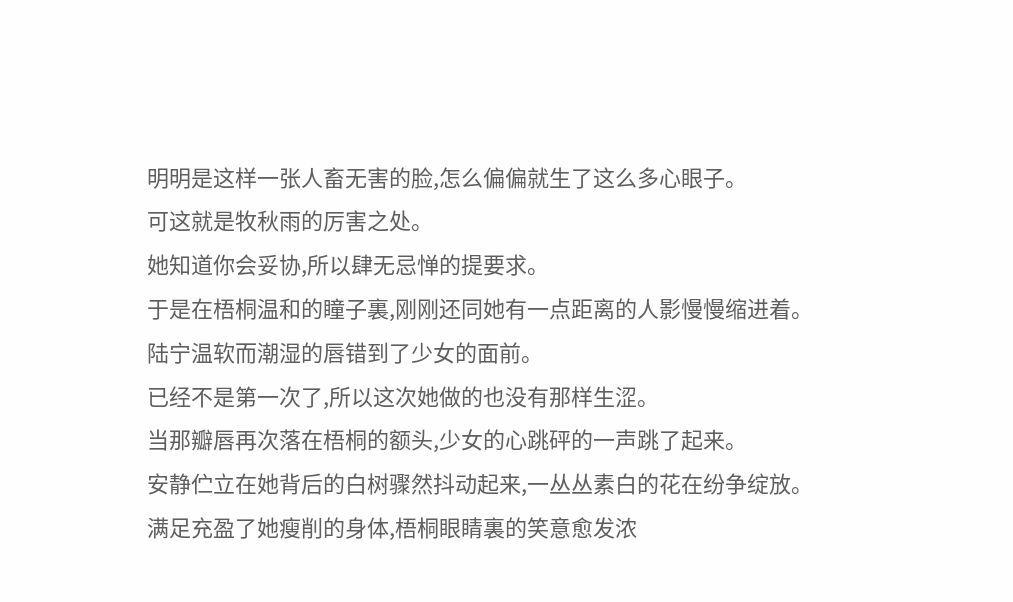明明是这样一张人畜无害的脸,怎么偏偏就生了这么多心眼子。
可这就是牧秋雨的厉害之处。
她知道你会妥协,所以肆无忌惮的提要求。
于是在梧桐温和的瞳子裏,刚刚还同她有一点距离的人影慢慢缩进着。
陆宁温软而潮湿的唇错到了少女的面前。
已经不是第一次了,所以这次她做的也没有那样生涩。
当那瓣唇再次落在梧桐的额头,少女的心跳砰的一声跳了起来。
安静伫立在她背后的白树骤然抖动起来,一丛丛素白的花在纷争绽放。
满足充盈了她瘦削的身体,梧桐眼睛裏的笑意愈发浓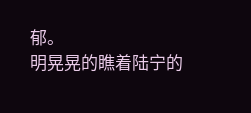郁。
明晃晃的瞧着陆宁的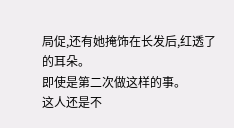局促,还有她掩饰在长发后,红透了的耳朵。
即使是第二次做这样的事。
这人还是不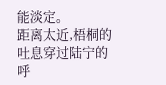能淡定。
距离太近,梧桐的吐息穿过陆宁的呼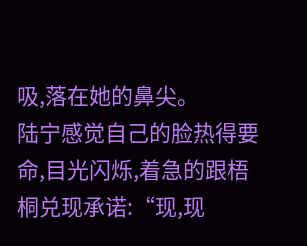吸,落在她的鼻尖。
陆宁感觉自己的脸热得要命,目光闪烁,着急的跟梧桐兑现承诺:“现,现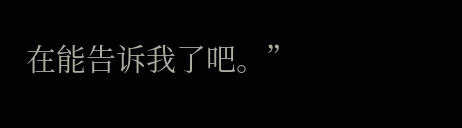在能告诉我了吧。”